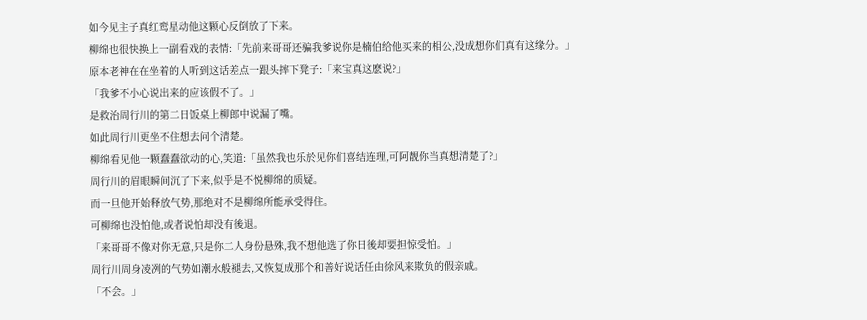如今见主子真红鸾星动他这颗心反倒放了下来。
柳绵也很快换上一副看戏的表情:「先前来哥哥还骗我爹说你是楠伯给他买来的相公,没成想你们真有这缘分。」
原本老神在在坐着的人听到这话差点一跟头摔下凳子:「来宝真这麽说?」
「我爹不小心说出来的应该假不了。」
是救治周行川的第二日饭桌上柳郎中说漏了嘴。
如此周行川更坐不住想去问个清楚。
柳绵看见他一颗蠢蠢欲动的心,笑道:「虽然我也乐於见你们喜结连理,可阿靓你当真想清楚了?」
周行川的眉眼瞬间沉了下来,似乎是不悦柳绵的质疑。
而一旦他开始释放气势,那绝对不是柳绵所能承受得住。
可柳绵也没怕他,或者说怕却没有後退。
「来哥哥不像对你无意,只是你二人身份悬殊,我不想他选了你日後却要担惊受怕。」
周行川周身凌冽的气势如潮水般褪去,又恢复成那个和善好说话任由徐风来欺负的假亲戚。
「不会。」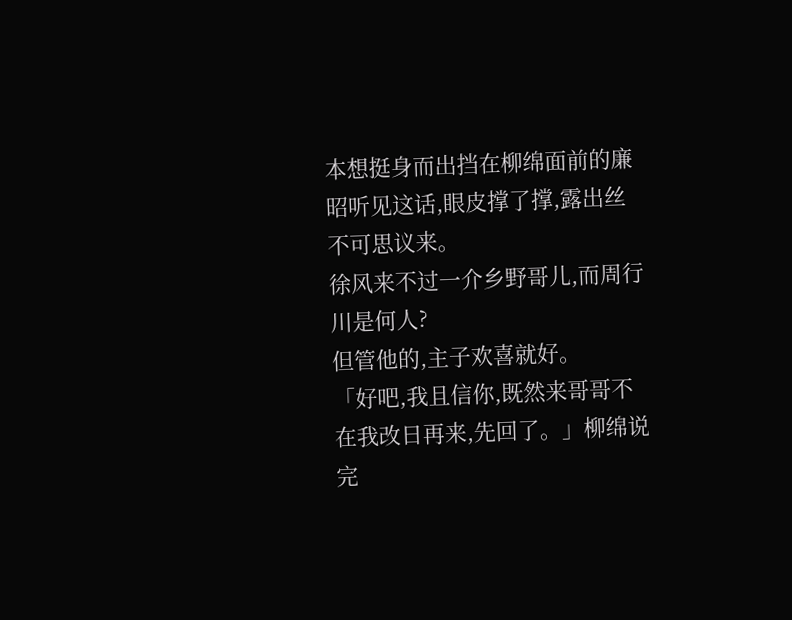本想挺身而出挡在柳绵面前的廉昭听见这话,眼皮撑了撑,露出丝不可思议来。
徐风来不过一介乡野哥儿,而周行川是何人?
但管他的,主子欢喜就好。
「好吧,我且信你,既然来哥哥不在我改日再来,先回了。」柳绵说完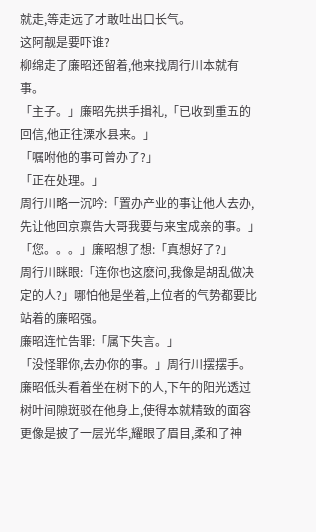就走,等走远了才敢吐出口长气。
这阿靓是要吓谁?
柳绵走了廉昭还留着,他来找周行川本就有事。
「主子。」廉昭先拱手揖礼,「已收到重五的回信,他正往溧水县来。」
「嘱咐他的事可曾办了?」
「正在处理。」
周行川略一沉吟:「置办产业的事让他人去办,先让他回京禀告大哥我要与来宝成亲的事。」
「您。。。」廉昭想了想:「真想好了?」
周行川眯眼:「连你也这麽问,我像是胡乱做决定的人?」哪怕他是坐着,上位者的气势都要比站着的廉昭强。
廉昭连忙告罪:「属下失言。」
「没怪罪你,去办你的事。」周行川摆摆手。
廉昭低头看着坐在树下的人,下午的阳光透过树叶间隙斑驳在他身上,使得本就精致的面容更像是披了一层光华,耀眼了眉目,柔和了神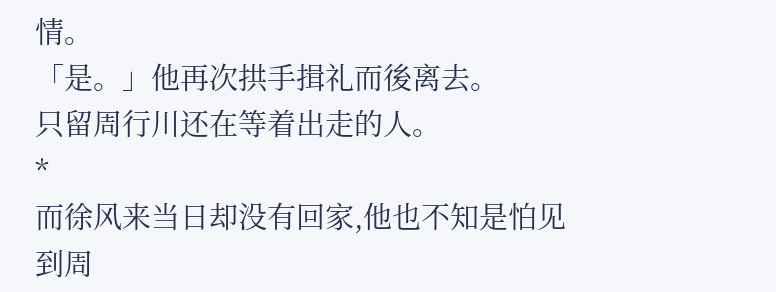情。
「是。」他再次拱手揖礼而後离去。
只留周行川还在等着出走的人。
*
而徐风来当日却没有回家,他也不知是怕见到周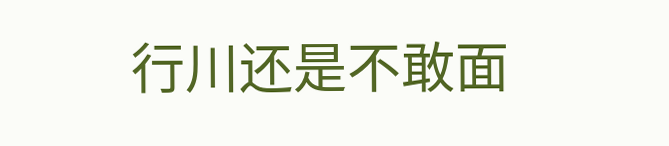行川还是不敢面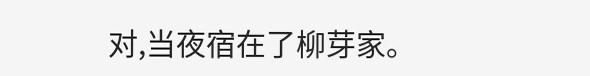对,当夜宿在了柳芽家。